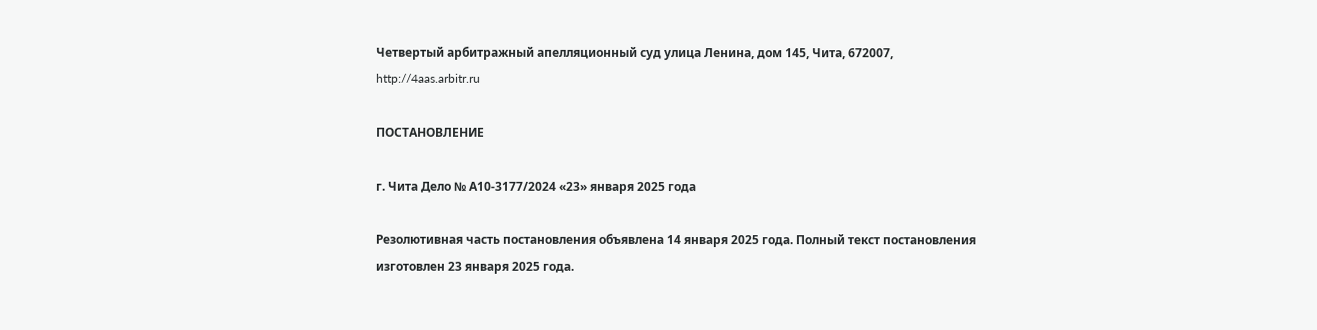Четвертый арбитражный апелляционный суд улица Ленина, дом 145, Чита, 672007, http://4aas.arbitr.ru

ПОСТАНОВЛЕНИЕ

г. Чита Дело № А10-3177/2024 «23» января 2025 года

Резолютивная часть постановления объявлена 14 января 2025 года. Полный текст постановления изготовлен 23 января 2025 года.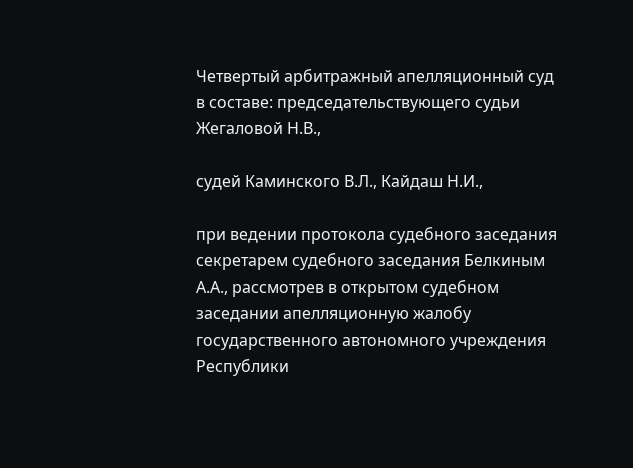Четвертый арбитражный апелляционный суд в составе: председательствующего судьи Жегаловой Н.В.,

судей Каминского В.Л., Кайдаш Н.И.,

при ведении протокола судебного заседания секретарем судебного заседания Белкиным А.А., рассмотрев в открытом судебном заседании апелляционную жалобу государственного автономного учреждения Республики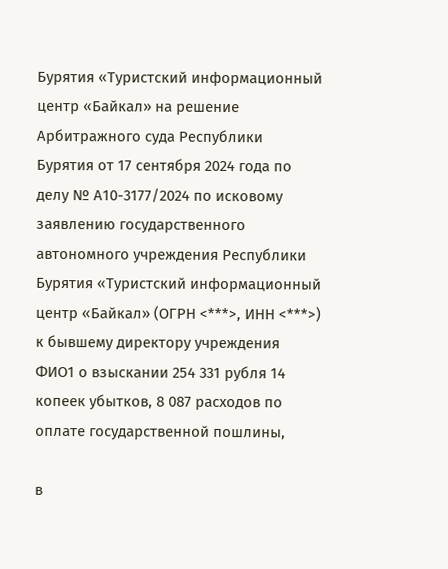Бурятия «Туристский информационный центр «Байкал» на решение Арбитражного суда Республики Бурятия от 17 сентября 2024 года по делу № А10-3177/2024 по исковому заявлению государственного автономного учреждения Республики Бурятия «Туристский информационный центр «Байкал» (ОГРН <***>, ИНН <***>) к бывшему директору учреждения ФИО1 о взыскании 254 331 рубля 14 копеек убытков, 8 087 расходов по оплате государственной пошлины,

в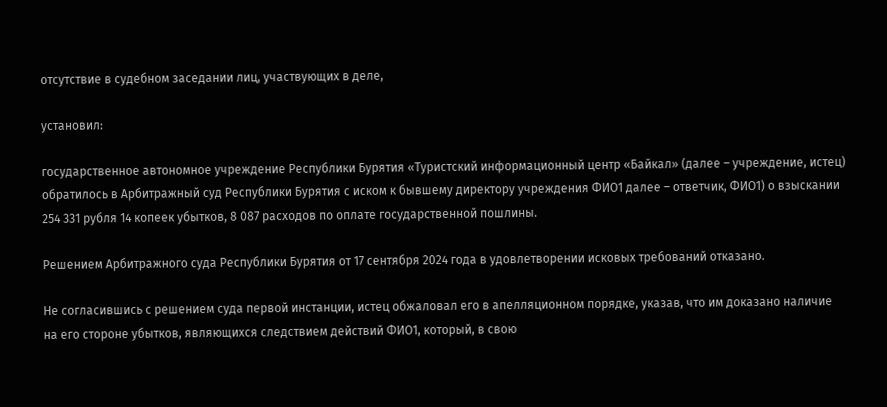отсутствие в судебном заседании лиц, участвующих в деле,

установил:

государственное автономное учреждение Республики Бурятия «Туристский информационный центр «Байкал» (далее – учреждение, истец) обратилось в Арбитражный суд Республики Бурятия с иском к бывшему директору учреждения ФИО1 далее – ответчик, ФИО1) о взыскании 254 331 рубля 14 копеек убытков, 8 087 расходов по оплате государственной пошлины.

Решением Арбитражного суда Республики Бурятия от 17 сентября 2024 года в удовлетворении исковых требований отказано.

Не согласившись с решением суда первой инстанции, истец обжаловал его в апелляционном порядке, указав, что им доказано наличие на его стороне убытков, являющихся следствием действий ФИО1, который, в свою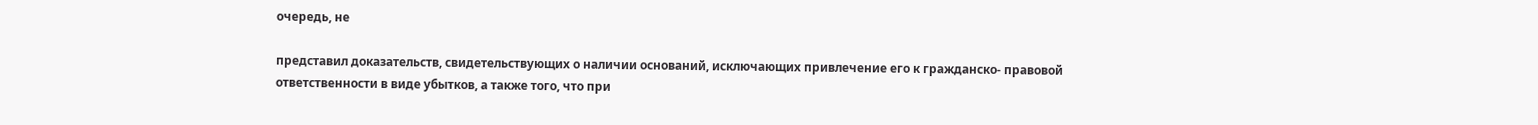очередь, не

представил доказательств, свидетельствующих о наличии оснований, исключающих привлечение его к гражданско- правовой ответственности в виде убытков, а также того, что при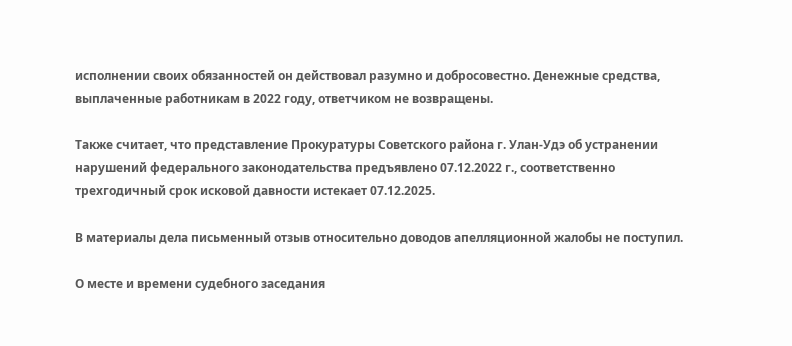исполнении своих обязанностей он действовал разумно и добросовестно. Денежные средства, выплаченные работникам в 2022 году, ответчиком не возвращены.

Также считает, что представление Прокуратуры Советского района г. Улан-Удэ об устранении нарушений федерального законодательства предъявлено 07.12.2022 г., соответственно трехгодичный срок исковой давности истекает 07.12.2025.

В материалы дела письменный отзыв относительно доводов апелляционной жалобы не поступил.

О месте и времени судебного заседания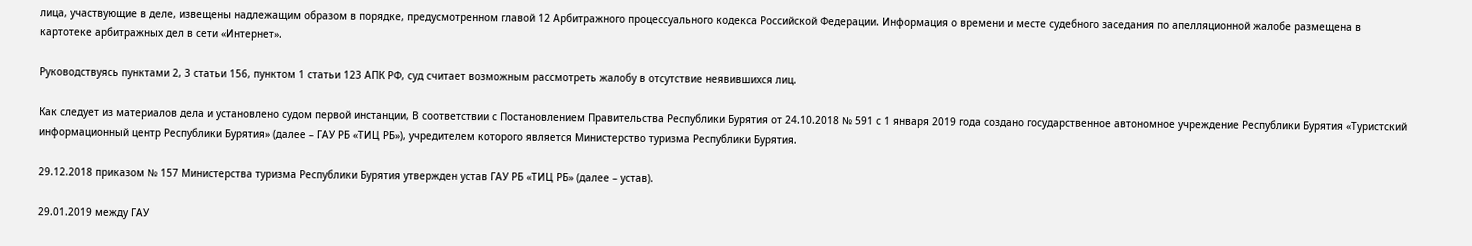лица, участвующие в деле, извещены надлежащим образом в порядке, предусмотренном главой 12 Арбитражного процессуального кодекса Российской Федерации. Информация о времени и месте судебного заседания по апелляционной жалобе размещена в картотеке арбитражных дел в сети «Интернет».

Руководствуясь пунктами 2, 3 статьи 156, пунктом 1 статьи 123 АПК РФ, суд считает возможным рассмотреть жалобу в отсутствие неявившихся лиц.

Как следует из материалов дела и установлено судом первой инстанции, В соответствии с Постановлением Правительства Республики Бурятия от 24.10.2018 № 591 с 1 января 2019 года создано государственное автономное учреждение Республики Бурятия «Туристский информационный центр Республики Бурятия» (далее – ГАУ РБ «ТИЦ РБ»), учредителем которого является Министерство туризма Республики Бурятия.

29.12.2018 приказом № 157 Министерства туризма Республики Бурятия утвержден устав ГАУ РБ «ТИЦ РБ» (далее – устав).

29.01.2019 между ГАУ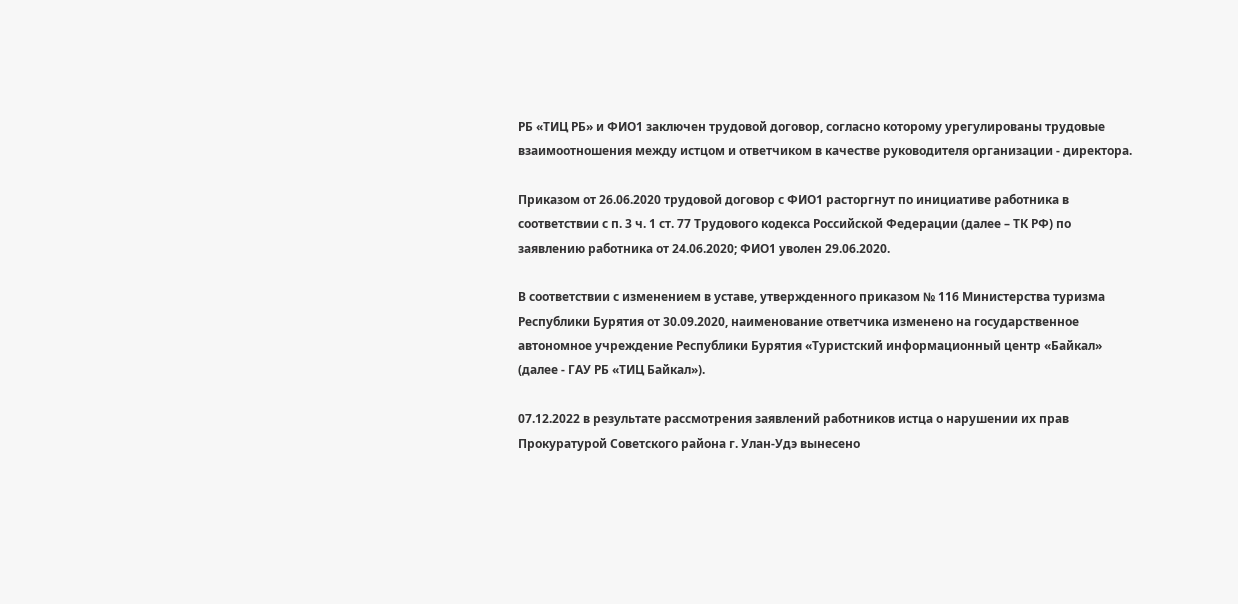РБ «ТИЦ РБ» и ФИО1 заключен трудовой договор, согласно которому урегулированы трудовые взаимоотношения между истцом и ответчиком в качестве руководителя организации - директора.

Приказом от 26.06.2020 трудовой договор с ФИО1 расторгнут по инициативе работника в соответствии с п. 3 ч. 1 ст. 77 Трудового кодекса Российской Федерации (далее – ТК РФ) по заявлению работника от 24.06.2020; ФИО1 уволен 29.06.2020.

В соответствии с изменением в уставе, утвержденного приказом № 116 Министерства туризма Республики Бурятия от 30.09.2020, наименование ответчика изменено на государственное автономное учреждение Республики Бурятия «Туристский информационный центр «Байкал» (далее - ГАУ РБ «ТИЦ Байкал»).

07.12.2022 в результате рассмотрения заявлений работников истца о нарушении их прав Прокуратурой Советского района г. Улан-Удэ вынесено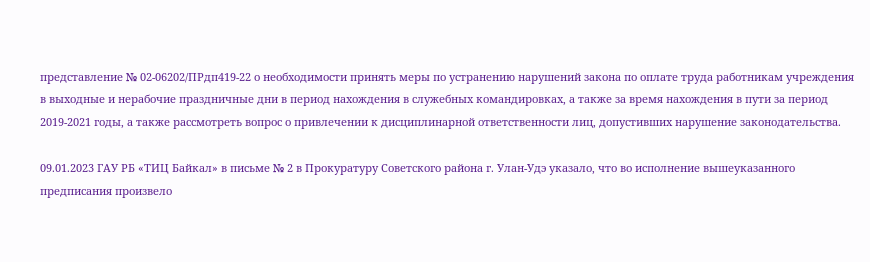представление № 02-06202/ПРдп419-22 о необходимости принять меры по устранению нарушений закона по оплате труда работникам учреждения в выходные и нерабочие праздничные дни в период нахождения в служебных командировках, а также за время нахождения в пути за период 2019-2021 годы, а также рассмотреть вопрос о привлечении к дисциплинарной ответственности лиц, допустивших нарушение законодательства.

09.01.2023 ГАУ РБ «ТИЦ Байкал» в письме № 2 в Прокуратуру Советского района г. Улан-Удэ указало, что во исполнение вышеуказанного предписания произвело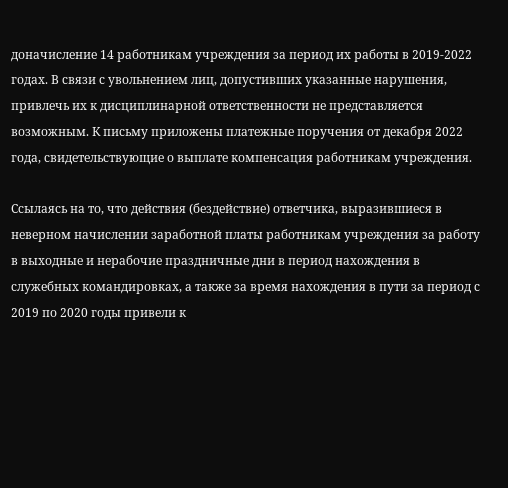доначисление 14 работникам учреждения за период их работы в 2019-2022 годах. В связи с увольнением лиц, допустивших указанные нарушения, привлечь их к дисциплинарной ответственности не представляется возможным. К письму приложены платежные поручения от декабря 2022 года, свидетельствующие о выплате компенсация работникам учреждения.

Ссылаясь на то, что действия (бездействие) ответчика, выразившиеся в неверном начислении заработной платы работникам учреждения за работу в выходные и нерабочие праздничные дни в период нахождения в служебных командировках, а также за время нахождения в пути за период с 2019 по 2020 годы привели к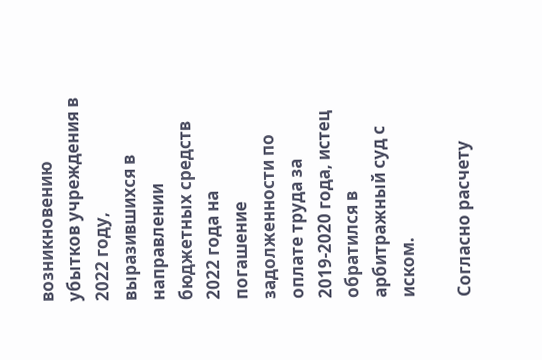возникновению убытков учреждения в 2022 году, выразившихся в направлении бюджетных средств 2022 года на погашение задолженности по оплате труда за 2019-2020 года, истец обратился в арбитражный суд с иском.

Согласно расчету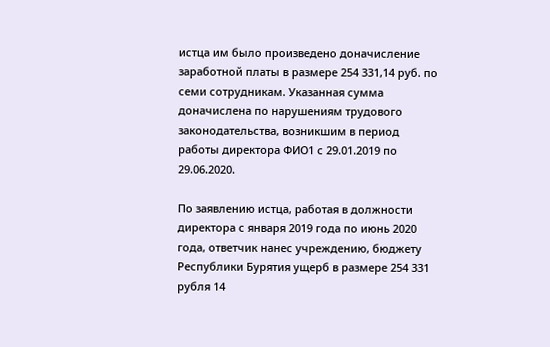истца им было произведено доначисление заработной платы в размере 254 331,14 руб. по семи сотрудникам. Указанная сумма доначислена по нарушениям трудового законодательства, возникшим в период работы директора ФИО1 с 29.01.2019 по 29.06.2020.

По заявлению истца, работая в должности директора с января 2019 года по июнь 2020 года, ответчик нанес учреждению, бюджету Республики Бурятия ущерб в размере 254 331 рубля 14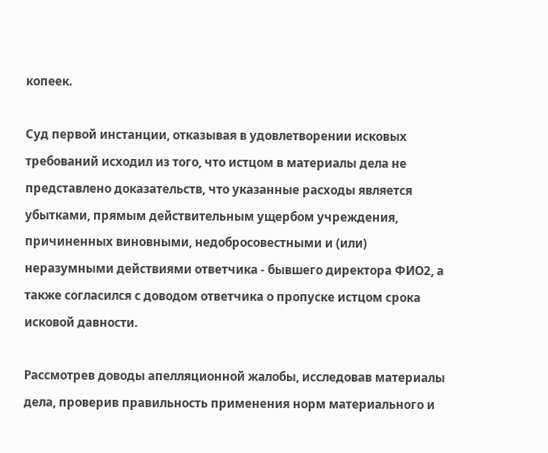копеек.

Суд первой инстанции, отказывая в удовлетворении исковых требований исходил из того, что истцом в материалы дела не представлено доказательств, что указанные расходы является убытками, прямым действительным ущербом учреждения, причиненных виновными, недобросовестными и (или) неразумными действиями ответчика - бывшего директора ФИО2, а также согласился с доводом ответчика о пропуске истцом срока исковой давности.

Рассмотрев доводы апелляционной жалобы, исследовав материалы дела, проверив правильность применения норм материального и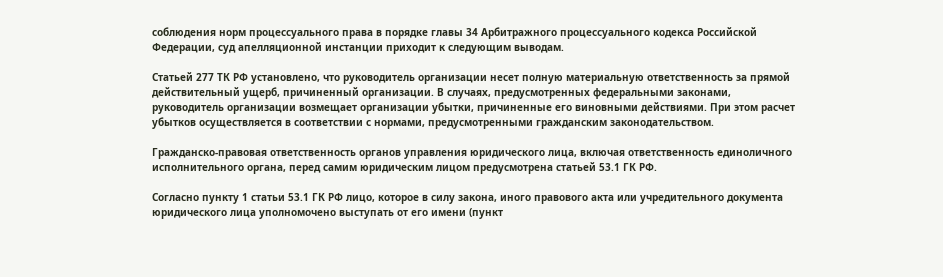соблюдения норм процессуального права в порядке главы 34 Арбитражного процессуального кодекса Российской Федерации, суд апелляционной инстанции приходит к следующим выводам.

Статьей 277 ТК РФ установлено, что руководитель организации несет полную материальную ответственность за прямой действительный ущерб, причиненный организации. В случаях, предусмотренных федеральными законами, руководитель организации возмещает организации убытки, причиненные его виновными действиями. При этом расчет убытков осуществляется в соответствии с нормами, предусмотренными гражданским законодательством.

Гражданско-правовая ответственность органов управления юридического лица, включая ответственность единоличного исполнительного органа, перед самим юридическим лицом предусмотрена статьей 53.1 ГК РФ.

Согласно пункту 1 статьи 53.1 ГК РФ лицо, которое в силу закона, иного правового акта или учредительного документа юридического лица уполномочено выступать от его имени (пункт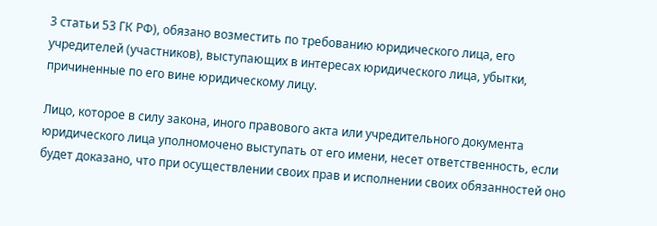3 статьи 53 ГК РФ), обязано возместить по требованию юридического лица, его учредителей (участников), выступающих в интересах юридического лица, убытки, причиненные по его вине юридическому лицу.

Лицо, которое в силу закона, иного правового акта или учредительного документа юридического лица уполномочено выступать от его имени, несет ответственность, если будет доказано, что при осуществлении своих прав и исполнении своих обязанностей оно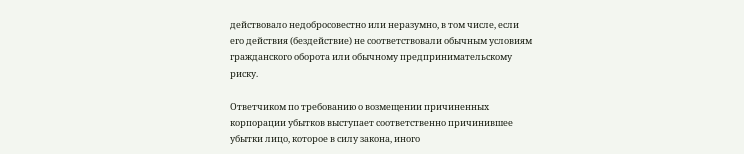действовало недобросовестно или неразумно, в том числе, если его действия (бездействие) не соответствовали обычным условиям гражданского оборота или обычному предпринимательскому риску.

Ответчиком по требованию о возмещении причиненных корпорации убытков выступает соответственно причинившее убытки лицо, которое в силу закона, иного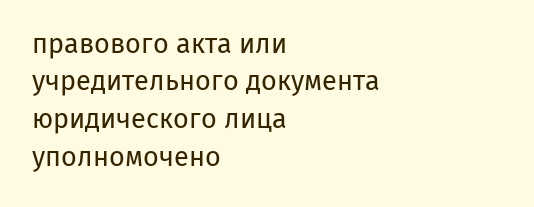правового акта или учредительного документа юридического лица уполномочено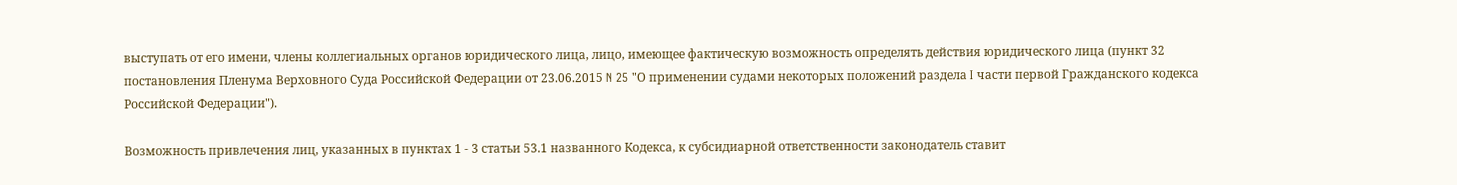выступать от его имени, члены коллегиальных органов юридического лица, лицо, имеющее фактическую возможность определять действия юридического лица (пункт 32 постановления Пленума Верховного Суда Российской Федерации от 23.06.2015 N 25 "О применении судами некоторых положений раздела I части первой Гражданского кодекса Российской Федерации").

Возможность привлечения лиц, указанных в пунктах 1 - 3 статьи 53.1 названного Кодекса, к субсидиарной ответственности законодатель ставит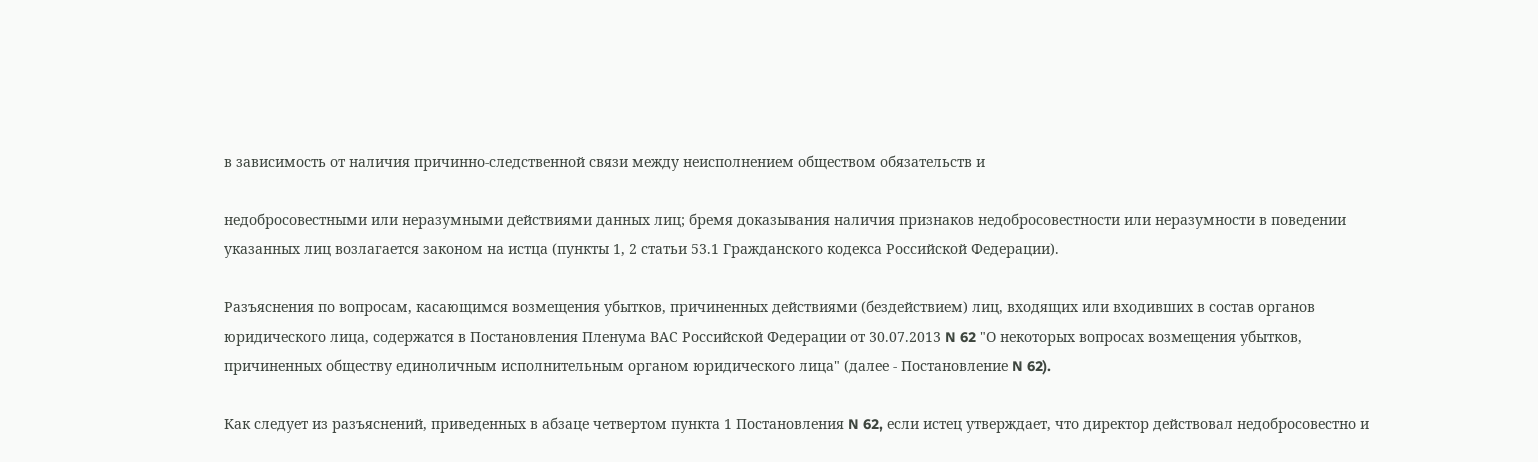в зависимость от наличия причинно-следственной связи между неисполнением обществом обязательств и

недобросовестными или неразумными действиями данных лиц; бремя доказывания наличия признаков недобросовестности или неразумности в поведении указанных лиц возлагается законом на истца (пункты 1, 2 статьи 53.1 Гражданского кодекса Российской Федерации).

Разъяснения по вопросам, касающимся возмещения убытков, причиненных действиями (бездействием) лиц, входящих или входивших в состав органов юридического лица, содержатся в Постановления Пленума ВАС Российской Федерации от 30.07.2013 N 62 "О некоторых вопросах возмещения убытков, причиненных обществу единоличным исполнительным органом юридического лица" (далее - Постановление N 62).

Как следует из разъяснений, приведенных в абзаце четвертом пункта 1 Постановления N 62, если истец утверждает, что директор действовал недобросовестно и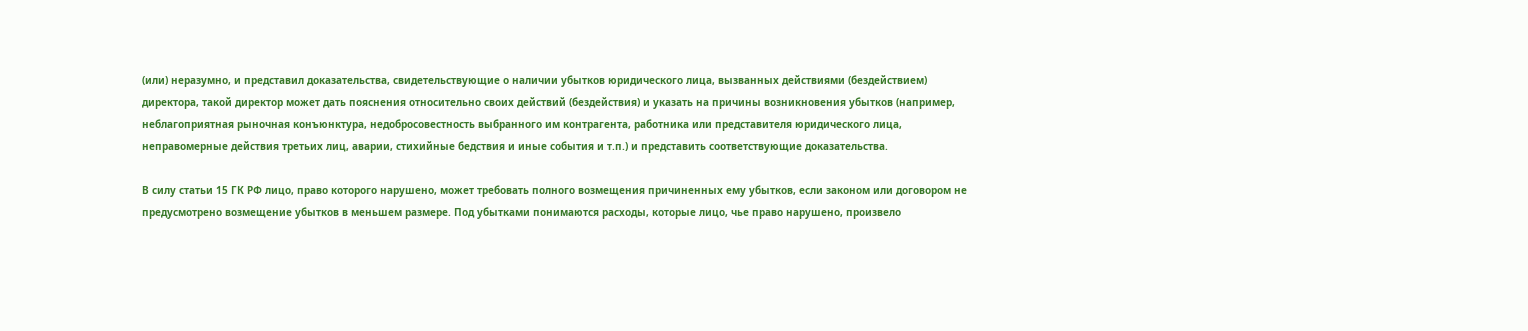(или) неразумно, и представил доказательства, свидетельствующие о наличии убытков юридического лица, вызванных действиями (бездействием) директора, такой директор может дать пояснения относительно своих действий (бездействия) и указать на причины возникновения убытков (например, неблагоприятная рыночная конъюнктура, недобросовестность выбранного им контрагента, работника или представителя юридического лица, неправомерные действия третьих лиц, аварии, стихийные бедствия и иные события и т.п.) и представить соответствующие доказательства.

В силу статьи 15 ГК РФ лицо, право которого нарушено, может требовать полного возмещения причиненных ему убытков, если законом или договором не предусмотрено возмещение убытков в меньшем размере. Под убытками понимаются расходы, которые лицо, чье право нарушено, произвело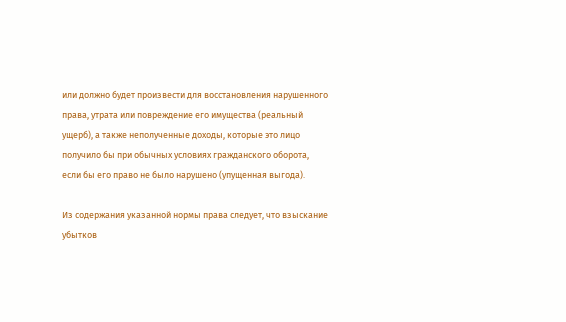или должно будет произвести для восстановления нарушенного права, утрата или повреждение его имущества (реальный ущерб), а также неполученные доходы, которые это лицо получило бы при обычных условиях гражданского оборота, если бы его право не было нарушено (упущенная выгода).

Из содержания указанной нормы права следует, что взыскание убытков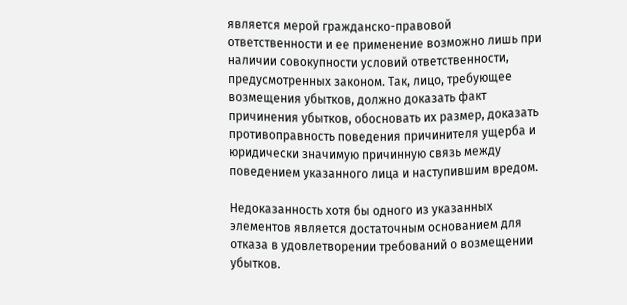является мерой гражданско-правовой ответственности и ее применение возможно лишь при наличии совокупности условий ответственности, предусмотренных законом. Так, лицо, требующее возмещения убытков, должно доказать факт причинения убытков, обосновать их размер, доказать противоправность поведения причинителя ущерба и юридически значимую причинную связь между поведением указанного лица и наступившим вредом.

Недоказанность хотя бы одного из указанных элементов является достаточным основанием для отказа в удовлетворении требований о возмещении убытков.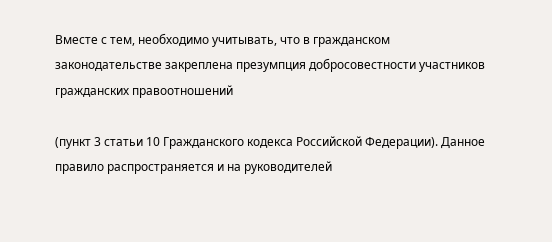Вместе с тем, необходимо учитывать, что в гражданском законодательстве закреплена презумпция добросовестности участников гражданских правоотношений

(пункт 3 статьи 10 Гражданского кодекса Российской Федерации). Данное правило распространяется и на руководителей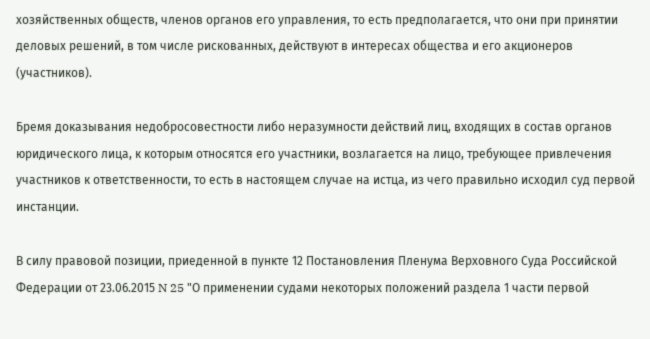хозяйственных обществ, членов органов его управления, то есть предполагается, что они при принятии деловых решений, в том числе рискованных, действуют в интересах общества и его акционеров (участников).

Бремя доказывания недобросовестности либо неразумности действий лиц, входящих в состав органов юридического лица, к которым относятся его участники, возлагается на лицо, требующее привлечения участников к ответственности, то есть в настоящем случае на истца, из чего правильно исходил суд первой инстанции.

В силу правовой позиции, приеденной в пункте 12 Постановления Пленума Верховного Суда Российской Федерации от 23.06.2015 N 25 "О применении судами некоторых положений раздела 1 части первой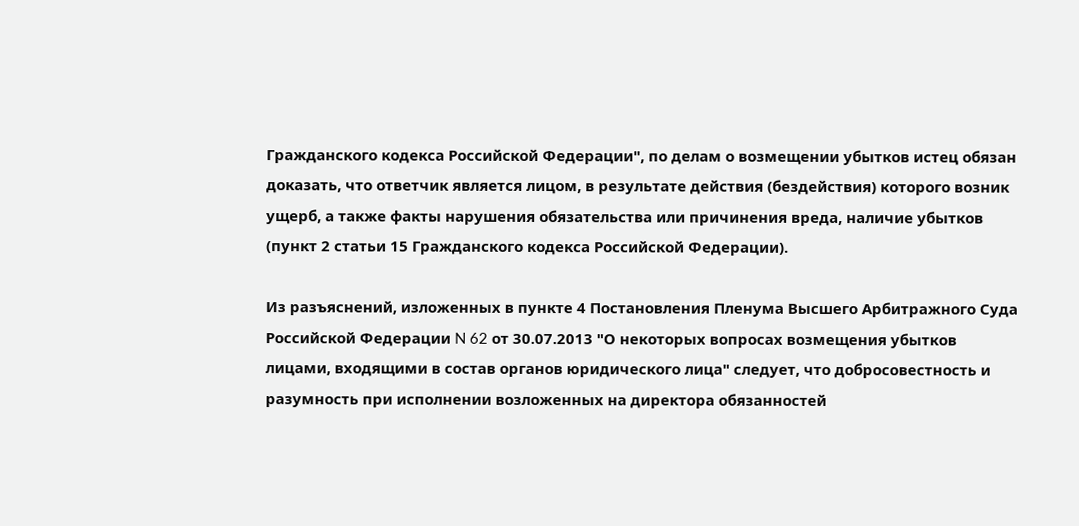Гражданского кодекса Российской Федерации", по делам о возмещении убытков истец обязан доказать, что ответчик является лицом, в результате действия (бездействия) которого возник ущерб, а также факты нарушения обязательства или причинения вреда, наличие убытков (пункт 2 статьи 15 Гражданского кодекса Российской Федерации).

Из разъяснений, изложенных в пункте 4 Постановления Пленума Высшего Арбитражного Суда Российской Федерации N 62 от 30.07.2013 "О некоторых вопросах возмещения убытков лицами, входящими в состав органов юридического лица" следует, что добросовестность и разумность при исполнении возложенных на директора обязанностей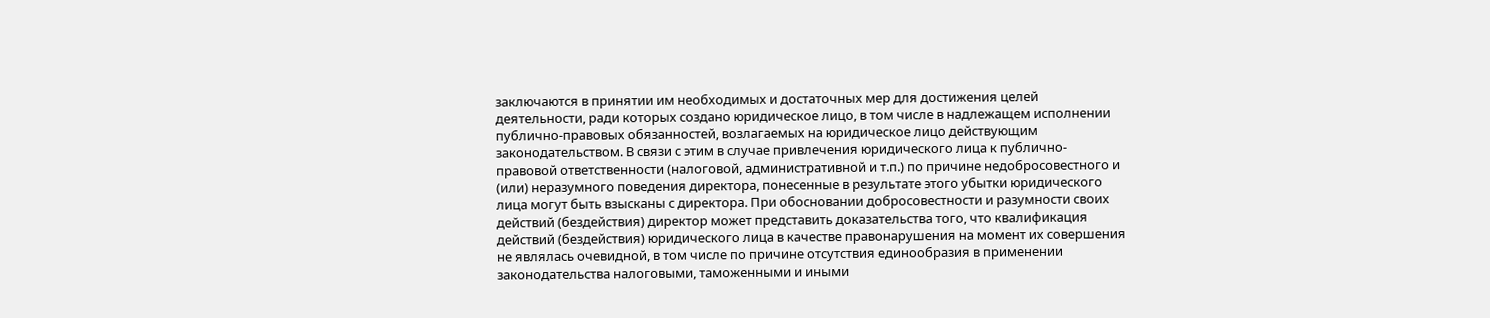заключаются в принятии им необходимых и достаточных мер для достижения целей деятельности, ради которых создано юридическое лицо, в том числе в надлежащем исполнении публично-правовых обязанностей, возлагаемых на юридическое лицо действующим законодательством. В связи с этим в случае привлечения юридического лица к публично-правовой ответственности (налоговой, административной и т.п.) по причине недобросовестного и (или) неразумного поведения директора, понесенные в результате этого убытки юридического лица могут быть взысканы с директора. При обосновании добросовестности и разумности своих действий (бездействия) директор может представить доказательства того, что квалификация действий (бездействия) юридического лица в качестве правонарушения на момент их совершения не являлась очевидной, в том числе по причине отсутствия единообразия в применении законодательства налоговыми, таможенными и иными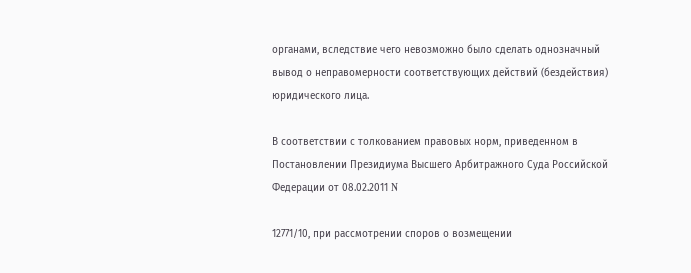органами, вследствие чего невозможно было сделать однозначный вывод о неправомерности соответствующих действий (бездействия) юридического лица.

В соответствии с толкованием правовых норм, приведенном в Постановлении Президиума Высшего Арбитражного Суда Российской Федерации от 08.02.2011 N

12771/10, при рассмотрении споров о возмещении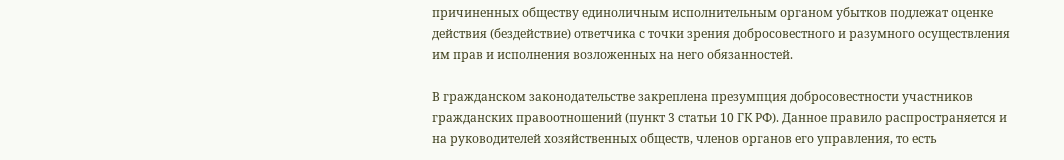причиненных обществу единоличным исполнительным органом убытков подлежат оценке действия (бездействие) ответчика с точки зрения добросовестного и разумного осуществления им прав и исполнения возложенных на него обязанностей.

В гражданском законодательстве закреплена презумпция добросовестности участников гражданских правоотношений (пункт 3 статьи 10 ГК РФ). Данное правило распространяется и на руководителей хозяйственных обществ, членов органов его управления, то есть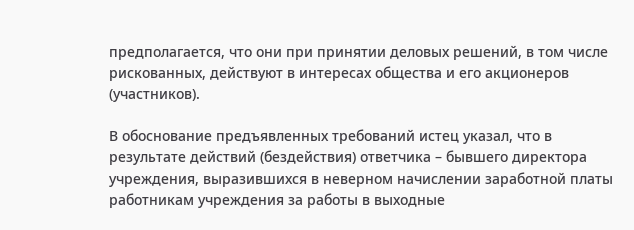предполагается, что они при принятии деловых решений, в том числе рискованных, действуют в интересах общества и его акционеров (участников).

В обоснование предъявленных требований истец указал, что в результате действий (бездействия) ответчика – бывшего директора учреждения, выразившихся в неверном начислении заработной платы работникам учреждения за работы в выходные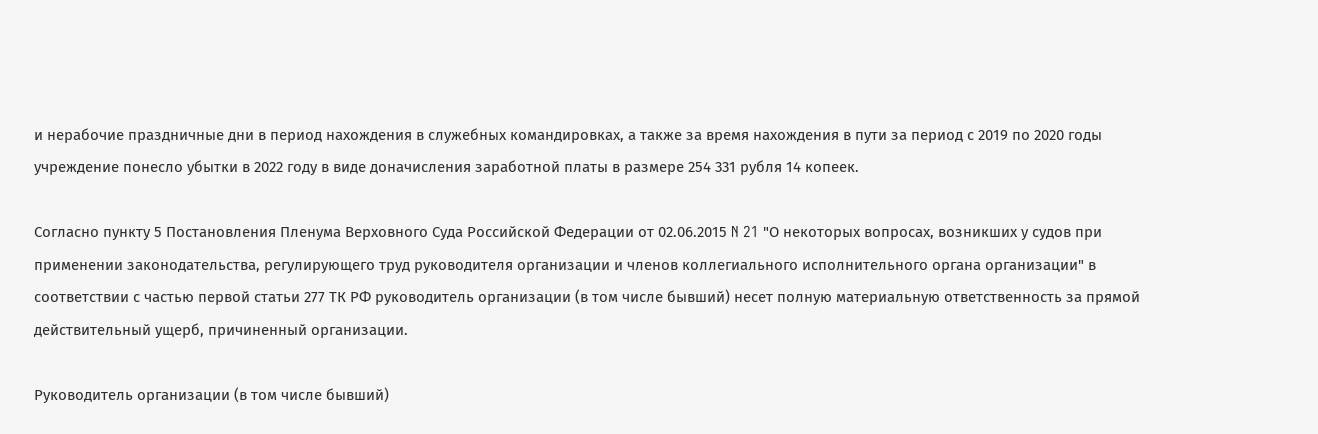и нерабочие праздничные дни в период нахождения в служебных командировках, а также за время нахождения в пути за период с 2019 по 2020 годы учреждение понесло убытки в 2022 году в виде доначисления заработной платы в размере 254 331 рубля 14 копеек.

Согласно пункту 5 Постановления Пленума Верховного Суда Российской Федерации от 02.06.2015 N 21 "О некоторых вопросах, возникших у судов при применении законодательства, регулирующего труд руководителя организации и членов коллегиального исполнительного органа организации" в соответствии с частью первой статьи 277 ТК РФ руководитель организации (в том числе бывший) несет полную материальную ответственность за прямой действительный ущерб, причиненный организации.

Руководитель организации (в том числе бывший)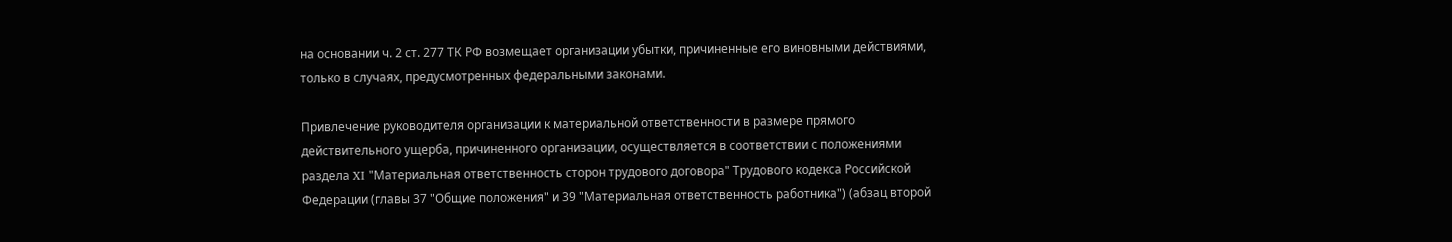на основании ч. 2 ст. 277 ТК РФ возмещает организации убытки, причиненные его виновными действиями, только в случаях, предусмотренных федеральными законами.

Привлечение руководителя организации к материальной ответственности в размере прямого действительного ущерба, причиненного организации, осуществляется в соответствии с положениями раздела XI "Материальная ответственность сторон трудового договора" Трудового кодекса Российской Федерации (главы 37 "Общие положения" и 39 "Материальная ответственность работника") (абзац второй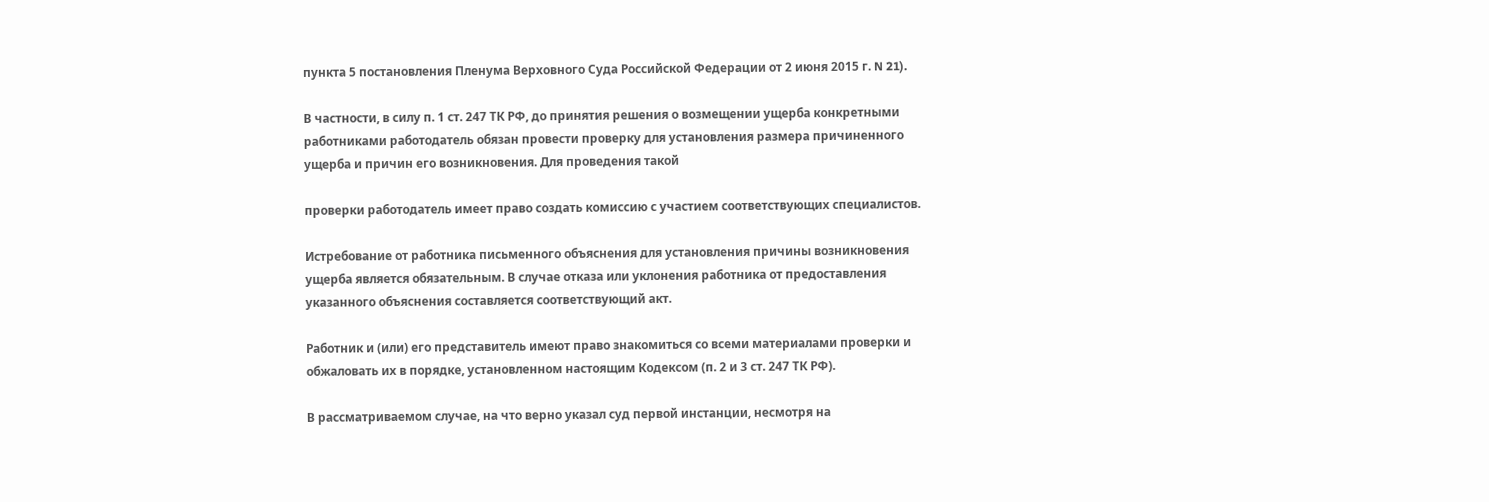пункта 5 постановления Пленума Верховного Суда Российской Федерации от 2 июня 2015 г. N 21).

В частности, в силу п. 1 ст. 247 ТК РФ, до принятия решения о возмещении ущерба конкретными работниками работодатель обязан провести проверку для установления размера причиненного ущерба и причин его возникновения. Для проведения такой

проверки работодатель имеет право создать комиссию с участием соответствующих специалистов.

Истребование от работника письменного объяснения для установления причины возникновения ущерба является обязательным. В случае отказа или уклонения работника от предоставления указанного объяснения составляется соответствующий акт.

Работник и (или) его представитель имеют право знакомиться со всеми материалами проверки и обжаловать их в порядке, установленном настоящим Кодексом (п. 2 и 3 ст. 247 ТК РФ).

В рассматриваемом случае, на что верно указал суд первой инстанции, несмотря на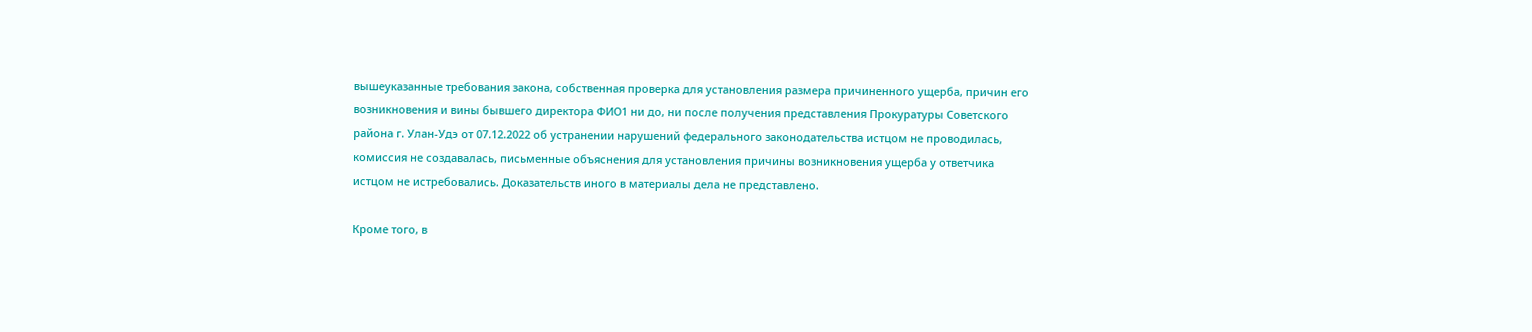вышеуказанные требования закона, собственная проверка для установления размера причиненного ущерба, причин его возникновения и вины бывшего директора ФИО1 ни до, ни после получения представления Прокуратуры Советского района г. Улан-Удэ от 07.12.2022 об устранении нарушений федерального законодательства истцом не проводилась, комиссия не создавалась, письменные объяснения для установления причины возникновения ущерба у ответчика истцом не истребовались. Доказательств иного в материалы дела не представлено.

Кроме того, в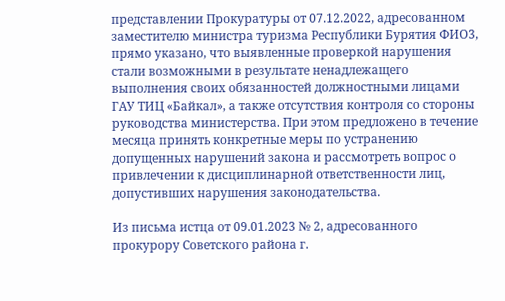представлении Прокуратуры от 07.12.2022, адресованном заместителю министра туризма Республики Бурятия ФИО3, прямо указано, что выявленные проверкой нарушения стали возможными в результате ненадлежащего выполнения своих обязанностей должностными лицами ГАУ ТИЦ «Байкал», а также отсутствия контроля со стороны руководства министерства. При этом предложено в течение месяца принять конкретные меры по устранению допущенных нарушений закона и рассмотреть вопрос о привлечении к дисциплинарной ответственности лиц, допустивших нарушения законодательства.

Из письма истца от 09.01.2023 № 2, адресованного прокурору Советского района г.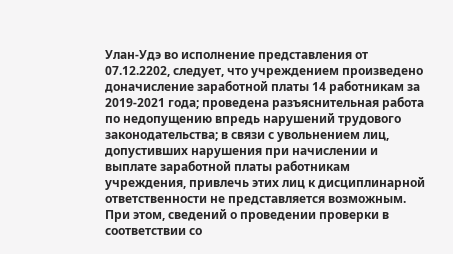Улан-Удэ во исполнение представления от 07.12.2202, следует, что учреждением произведено доначисление заработной платы 14 работникам за 2019-2021 года; проведена разъяснительная работа по недопущению впредь нарушений трудового законодательства; в связи с увольнением лиц, допустивших нарушения при начислении и выплате заработной платы работникам учреждения, привлечь этих лиц к дисциплинарной ответственности не представляется возможным. При этом, сведений о проведении проверки в соответствии со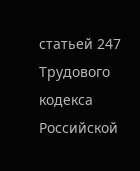статьей 247 Трудового кодекса Российской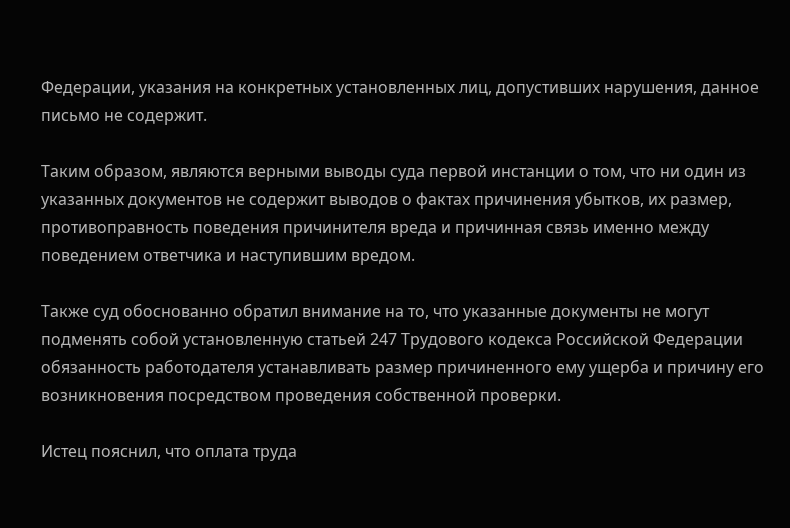Федерации, указания на конкретных установленных лиц, допустивших нарушения, данное письмо не содержит.

Таким образом, являются верными выводы суда первой инстанции о том, что ни один из указанных документов не содержит выводов о фактах причинения убытков, их размер, противоправность поведения причинителя вреда и причинная связь именно между поведением ответчика и наступившим вредом.

Также суд обоснованно обратил внимание на то, что указанные документы не могут подменять собой установленную статьей 247 Трудового кодекса Российской Федерации обязанность работодателя устанавливать размер причиненного ему ущерба и причину его возникновения посредством проведения собственной проверки.

Истец пояснил, что оплата труда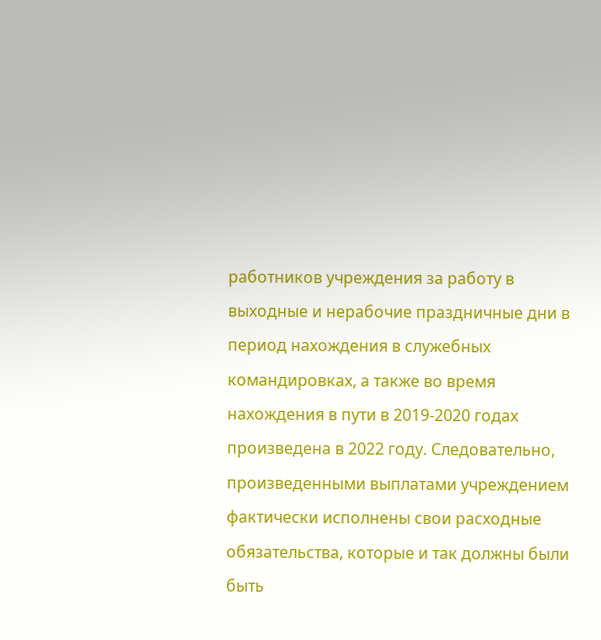работников учреждения за работу в выходные и нерабочие праздничные дни в период нахождения в служебных командировках, а также во время нахождения в пути в 2019-2020 годах произведена в 2022 году. Следовательно, произведенными выплатами учреждением фактически исполнены свои расходные обязательства, которые и так должны были быть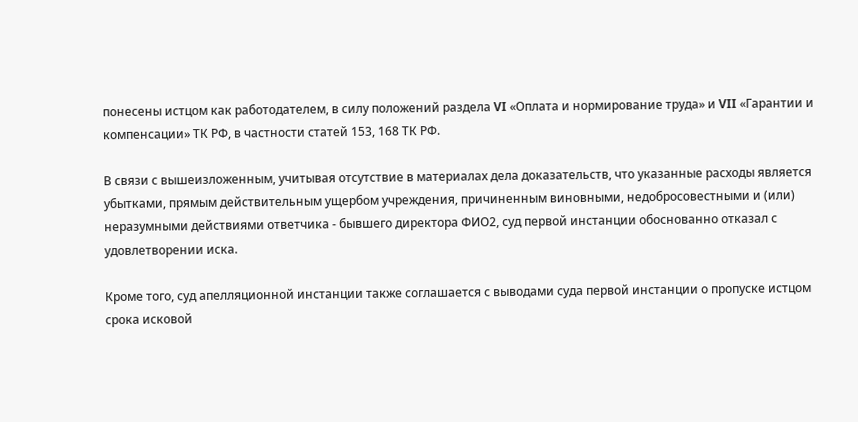понесены истцом как работодателем, в силу положений раздела VI «Оплата и нормирование труда» и VII «Гарантии и компенсации» ТК РФ, в частности статей 153, 168 ТК РФ.

В связи с вышеизложенным, учитывая отсутствие в материалах дела доказательств, что указанные расходы является убытками, прямым действительным ущербом учреждения, причиненным виновными, недобросовестными и (или) неразумными действиями ответчика - бывшего директора ФИО2, суд первой инстанции обоснованно отказал с удовлетворении иска.

Кроме того, суд апелляционной инстанции также соглашается с выводами суда первой инстанции о пропуске истцом срока исковой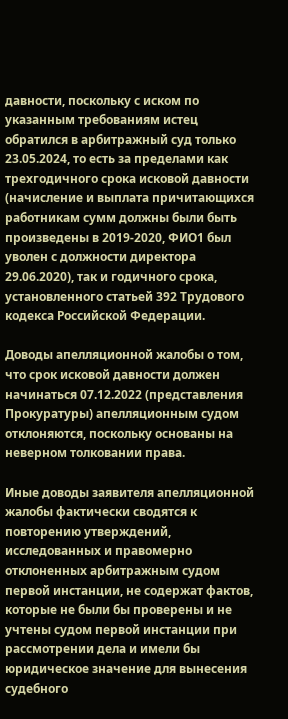давности, поскольку с иском по указанным требованиям истец обратился в арбитражный суд только 23.05.2024, то есть за пределами как трехгодичного срока исковой давности (начисление и выплата причитающихся работникам сумм должны были быть произведены в 2019-2020, ФИО1 был уволен с должности директора 29.06.2020), так и годичного срока, установленного статьей 392 Трудового кодекса Российской Федерации.

Доводы апелляционной жалобы о том, что срок исковой давности должен начинаться 07.12.2022 (представления Прокуратуры) апелляционным судом отклоняются, поскольку основаны на неверном толковании права.

Иные доводы заявителя апелляционной жалобы фактически сводятся к повторению утверждений, исследованных и правомерно отклоненных арбитражным судом первой инстанции, не содержат фактов, которые не были бы проверены и не учтены судом первой инстанции при рассмотрении дела и имели бы юридическое значение для вынесения судебного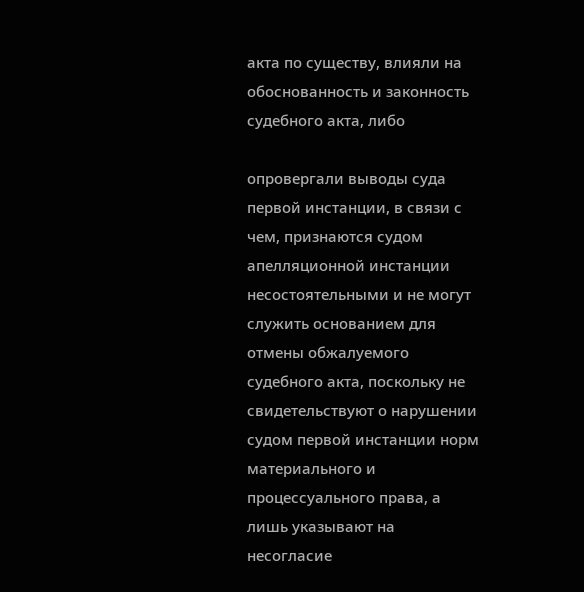акта по существу, влияли на обоснованность и законность судебного акта, либо

опровергали выводы суда первой инстанции, в связи с чем, признаются судом апелляционной инстанции несостоятельными и не могут служить основанием для отмены обжалуемого судебного акта, поскольку не свидетельствуют о нарушении судом первой инстанции норм материального и процессуального права, а лишь указывают на несогласие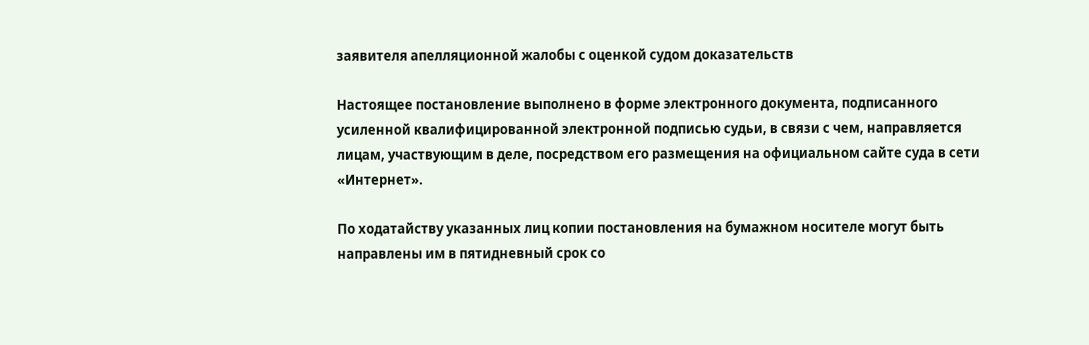заявителя апелляционной жалобы с оценкой судом доказательств

Настоящее постановление выполнено в форме электронного документа, подписанного усиленной квалифицированной электронной подписью судьи, в связи с чем, направляется лицам, участвующим в деле, посредством его размещения на официальном сайте суда в сети «Интернет».

По ходатайству указанных лиц копии постановления на бумажном носителе могут быть направлены им в пятидневный срок со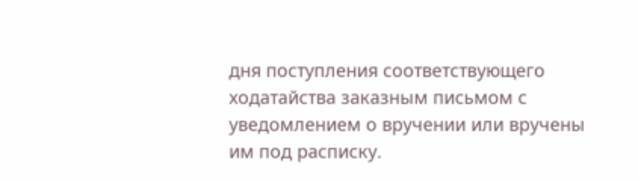дня поступления соответствующего ходатайства заказным письмом с уведомлением о вручении или вручены им под расписку.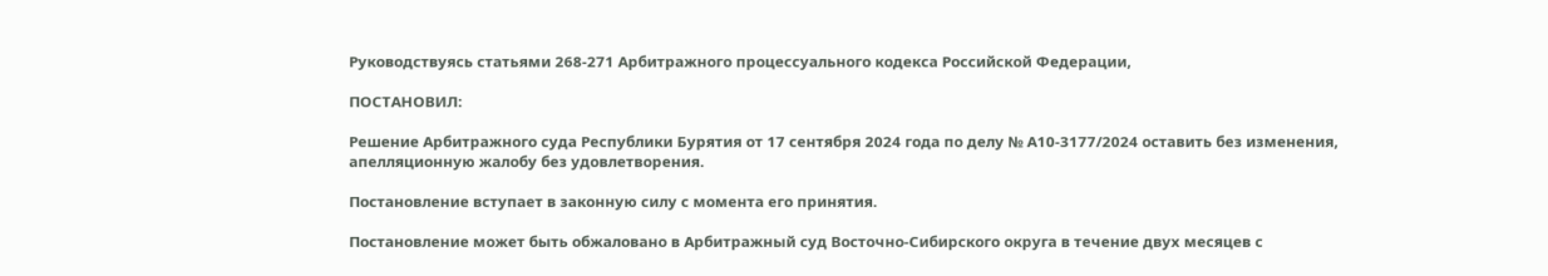Руководствуясь статьями 268-271 Арбитражного процессуального кодекса Российской Федерации,

ПОСТАНОВИЛ:

Решение Арбитражного суда Республики Бурятия от 17 сентября 2024 года по делу № А10-3177/2024 оставить без изменения, апелляционную жалобу без удовлетворения.

Постановление вступает в законную силу с момента его принятия.

Постановление может быть обжаловано в Арбитражный суд Восточно-Сибирского округа в течение двух месяцев с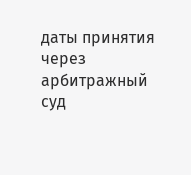даты принятия через арбитражный суд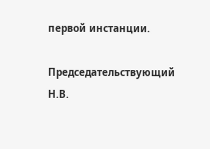первой инстанции.

Председательствующий Н.В.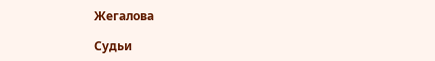Жегалова

Судьи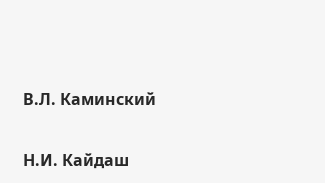В.Л. Каминский

Н.И. Кайдаш